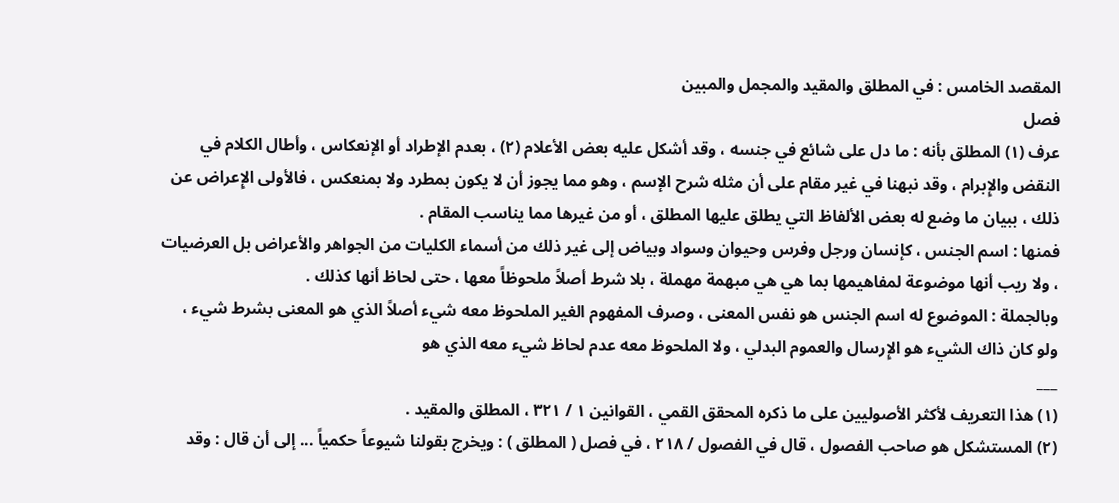المقصد الخامس : في المطلق والمقيد والمجمل والمبين
فصل
عرف (١) المطلق بأنه : ما دل على شائع في جنسه ، وقد أشكل عليه بعض الأعلام (٢) ، بعدم الإطراد أو الإنعكاس ، وأطال الكلام في النقض والإِبرام ، وقد نبهنا في غير مقام على أن مثله شرح الإسم ، وهو مما يجوز أن لا يكون بمطرد ولا بمنعكس ، فالأولى الإِعراض عن ذلك ، ببيان ما وضع له بعض الألفاظ التي يطلق عليها المطلق ، أو من غيرها مما يناسب المقام .
فمنها : اسم الجنس ، كإنسان ورجل وفرس وحيوان وسواد وبياض إلى غير ذلك من أسماء الكليات من الجواهر والأعراض بل العرضيات ، ولا ريب أنها موضوعة لمفاهيمها بما هي هي مبهمة مهملة ، بلا شرط أصلاً ملحوظاً معها ، حتى لحاظ أنها كذلك .
وبالجملة : الموضوع له اسم الجنس هو نفس المعنى ، وصرف المفهوم الغير الملحوظ معه شيء أصلاً الذي هو المعنى بشرط شيء ، ولو كان ذاك الشيء هو الإِرسال والعموم البدلي ، ولا الملحوظ معه عدم لحاظ شيء معه الذي هو
___
(١) هذا التعريف لأكثر الأصوليين على ما ذكره المحقق القمي ، القوانين ١ / ٣٢١ ، المطلق والمقيد .
(٢) المستشكل هو صاحب الفصول ، قال في الفصول / ٢١٨ ، في فصل ( المطلق ) : ويخرج بقولنا شيوعاً حكمياً ... إلى أن قال : وقد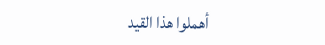أهملوا هذا القيد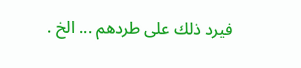فيرد ذلك على طردهم ... الخ .